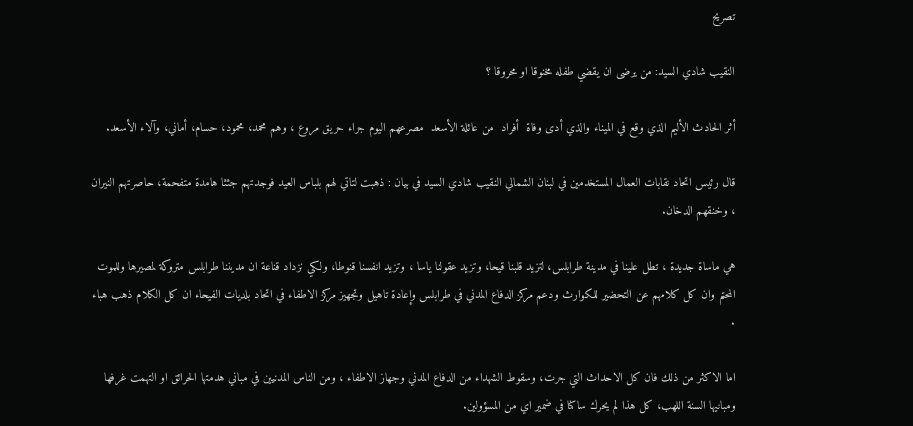تصريح

النقيب شادي السيد: من يرضى ان يقضي طفله مخنوقا او محروقا ؟

أثر الحادث الأليم الذي وقع في الميناء والذي أدى وفاة  أفراد  من عائلة الأسعد  مصرعهم اليوم جراء حريق مروع ، وهم محمد، محمود، حسام، أماني، وآلاء الأسعد.

قال رئيس اتحاد نقابات العمال المستخدمين في لبنان الشمالي النقيب شادي السيد في بيان : ذهبت لتاتي لهم بلباس العيد فوجدتهم جثثا هامدة متفحمة، حاصرتهم النيران ، وخنقهم الدخان.

هي ماساة جديدة ، تطل علينا في مدينة طرابلس، لتزيد قلبنا قيحا، وتزيد عقولنا ياسا ، وتزيد انفسنا قنوطا، ولكي نزداد قناعة ان مديننا طرابلس متروكة لمصيرها وللموت المحتم وان كل كلامهم عن التحضير للكوارث ودعم مركز الدفاع المدني في طرابلس وإعادة تاهيل وتجهيز مركز الاطفاء في اتحاد بلديات الفيحاء ان كل الكلام ذهب هباء .

اما الاكثر من ذلك فان كل الاحداث التي جرت، وسقوط الشهداء من الدفاع المدني وجهاز الاطفاء ، ومن الناس المدنيين في مباني هدمتها الحرائق او التهمت غرفها ومبانيها السنة اللهب، كل هذا لم يحرك ساكنا في ضمير اي من المسؤولين.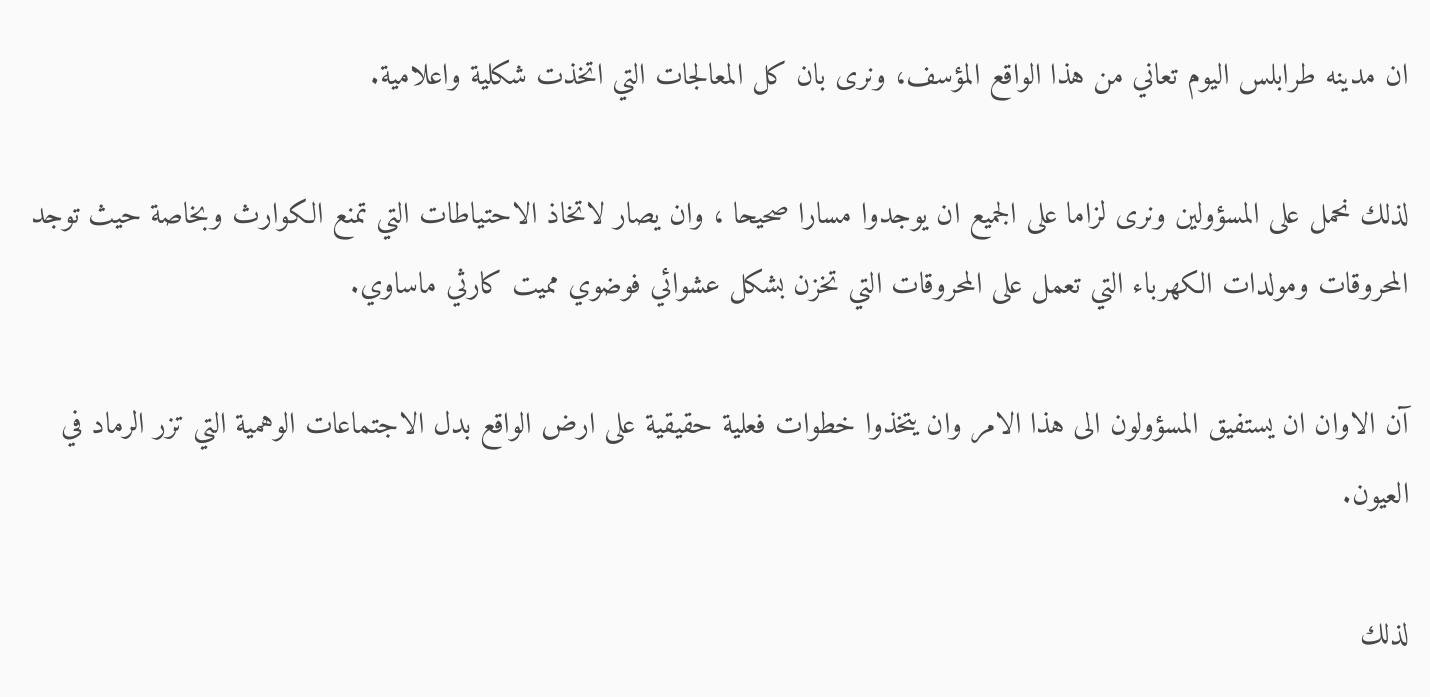ان مدينه طرابلس اليوم تعاني من هذا الواقع المؤسف، ونرى بان كل المعالجات التي اتخذت شكلية واعلامية.

لذلك نحمل على المسؤولين ونرى لزاما على الجميع ان يوجدوا مسارا صحيحا ، وان يصار لاتخاذ الاحتياطات التي تمنع الكوارث وبخاصة حيث توجد المحروقات ومولدات الكهرباء التي تعمل على المحروقات التي تخزن بشكل عشوائي فوضوي مميت كارثي ماساوي.

آن الاوان ان يستفيق المسؤولون الى هذا الامر وان يتخذوا خطوات فعلية حقيقية على ارض الواقع بدل الاجتماعات الوهمية التي تزر الرماد في العيون.

لذلك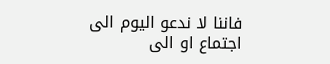فاننا لا ندعو اليوم الى اجتماع او الى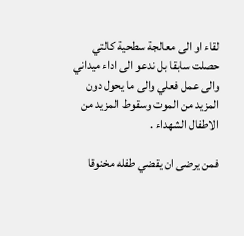لقاء او الى معالجة سطحية كالتي حصلت سابقا بل ندعو الى اداء ميداني والى عمل فعلي والى ما يحول دون المزيد من الموت وسقوط المزيد من الاطفال الشهداء .

فمن يرضى ان يقضي طفله مخنوقا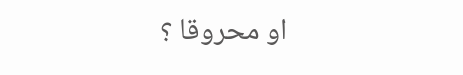او محروقا ؟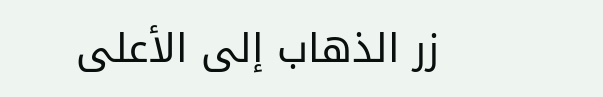زر الذهاب إلى الأعلى